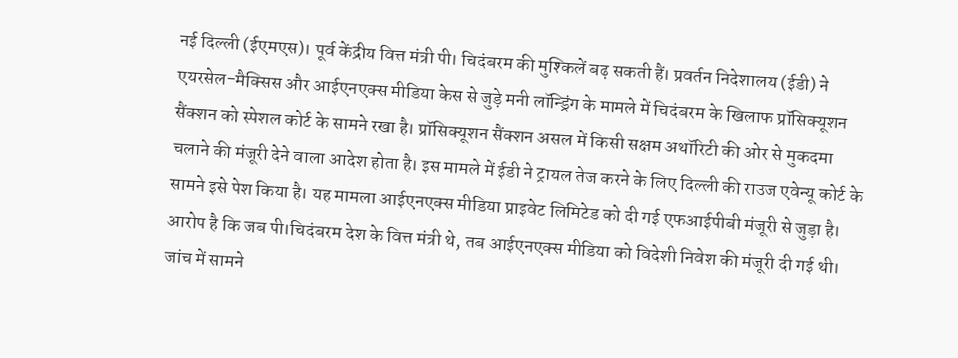नई दिल्ली (ईएमएस)। पूर्व केंद्रीय वित्त मंत्री पी। चिदंबरम की मुश्किलें बढ़ सकती हैं। प्रवर्तन निदेशालय (ईडी) ने एयरसेल-मैक्सिस और आईएनएक्स मीडिया केस से जुड़े मनी लॉन्ड्रिंग के मामले में चिदंबरम के खिलाफ प्रॉसिक्यूशन सैंक्शन को स्पेशल कोर्ट के सामने रखा है। प्रॉसिक्यूशन सैंक्शन असल में किसी सक्षम अथॉरिटी की ओर से मुकदमा चलाने की मंजूरी देने वाला आदेश होता है। इस मामले में ईडी ने ट्रायल तेज करने के लिए दिल्ली की राउज एवेन्यू कोर्ट के सामने इसे पेश किया है। यह मामला आईएनएक्स मीडिया प्राइवेट लिमिटेड को दी गई एफआईपीबी मंजूरी से जुड़ा है। आरोप है कि जब पी।चिदंबरम देश के वित्त मंत्री थे, तब आईएनएक्स मीडिया को विदेशी निवेश की मंजूरी दी गई थी। जांच में सामने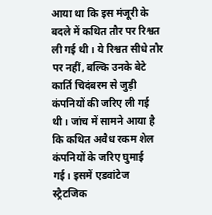आया था कि इस मंजूरी के बदले में कथित तौर पर रिश्वत ली गई थी। ये रिश्वत सीधे तौर पर नहीं, बल्कि उनके बेटे कार्ति चिदंबरम से जुड़ी कंपनियों की जरिए ली गई थी। जांच में सामने आया है कि कथित अवैध रकम शेल कंपनियों के जरिए घुमाई गई। इसमें एडवांटेज स्ट्रैटजिक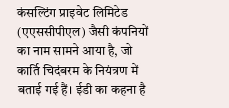कंसल्टिंग प्राइवेट लिमिटेड (एएससीपीएल) जैसी कंपनियों का नाम सामने आया है, जो कार्ति चिदंबरम के नियंत्रण में बताई गई हैं। ईडी का कहना है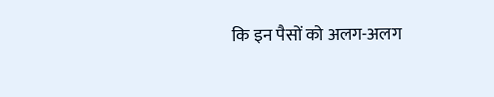कि इन पैसों को अलग-अलग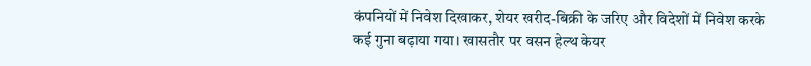कंपनियों में निवेश दिखाकर, शेयर खरीद-बिक्री के जरिए और विदेशों में निवेश करके कई गुना बढ़ाया गया। खासतौर पर वसन हेल्थ केयर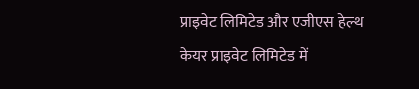प्राइवेट लिमिटेड और एजीएस हेल्थ केयर प्राइवेट लिमिटेड में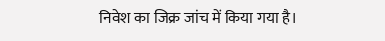निवेश का जिक्र जांच में किया गया है।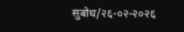सुबोध/२६-०२-२०२६